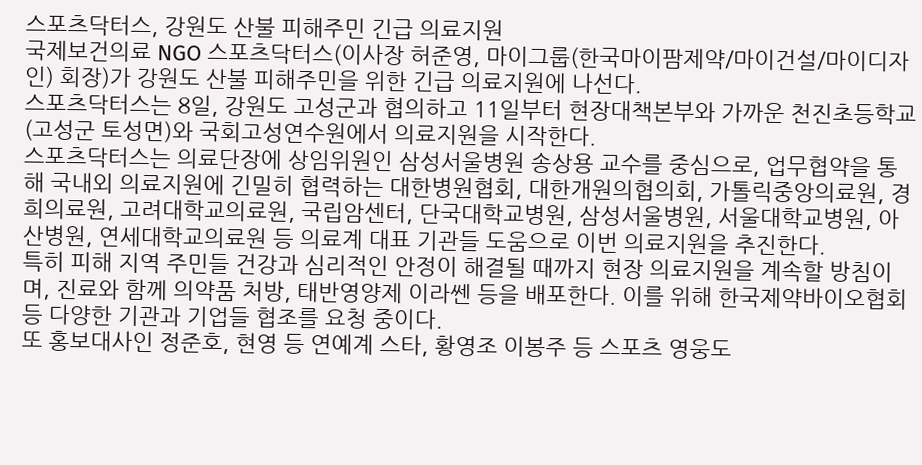스포츠닥터스, 강원도 산불 피해주민 긴급 의료지원
국제보건의료 NGO 스포츠닥터스(이사장 허준영, 마이그룹(한국마이팜제약/마이건설/마이디자인) 회장)가 강원도 산불 피해주민을 위한 긴급 의료지원에 나선다.
스포츠닥터스는 8일, 강원도 고성군과 협의하고 11일부터 현장대책본부와 가까운 천진초등학교(고성군 토성면)와 국회고성연수원에서 의료지원을 시작한다.
스포츠닥터스는 의료단장에 상임위원인 삼성서울병원 송상용 교수를 중심으로, 업무협약을 통해 국내외 의료지원에 긴밀히 협력하는 대한병원협회, 대한개원의협의회, 가톨릭중앙의료원, 경희의료원, 고려대학교의료원, 국립암센터, 단국대학교병원, 삼성서울병원, 서울대학교병원, 아산병원, 연세대학교의료원 등 의료계 대표 기관들 도움으로 이번 의료지원을 추진한다.
특히 피해 지역 주민들 건강과 심리적인 안정이 해결될 때까지 현장 의료지원을 계속할 방침이며, 진료와 함께 의약품 처방, 태반영양제 이라쎈 등을 배포한다. 이를 위해 한국제약바이오협회 등 다양한 기관과 기업들 협조를 요청 중이다.
또 홍보대사인 정준호, 현영 등 연예계 스타, 황영조 이봉주 등 스포츠 영웅도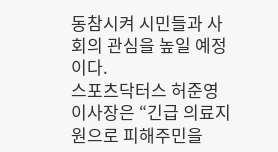동참시켜 시민들과 사회의 관심을 높일 예정이다.
스포츠닥터스 허준영 이사장은 “긴급 의료지원으로 피해주민을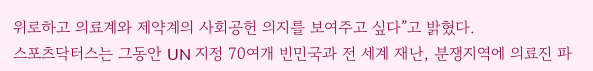위로하고 의료계와 제약계의 사회공헌 의지를 보여주고 싶다”고 밝혔다.
스포츠닥터스는 그동안 UN 지정 70여개 빈민국과 전 세계 재난, 분쟁지역에 의료진 파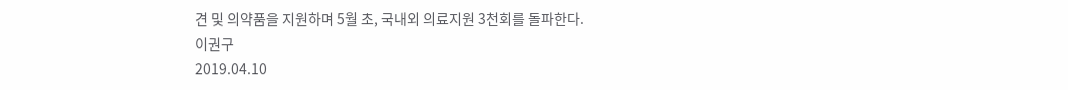견 및 의약품을 지원하며 5월 초, 국내외 의료지원 3천회를 돌파한다.
이권구
2019.04.10